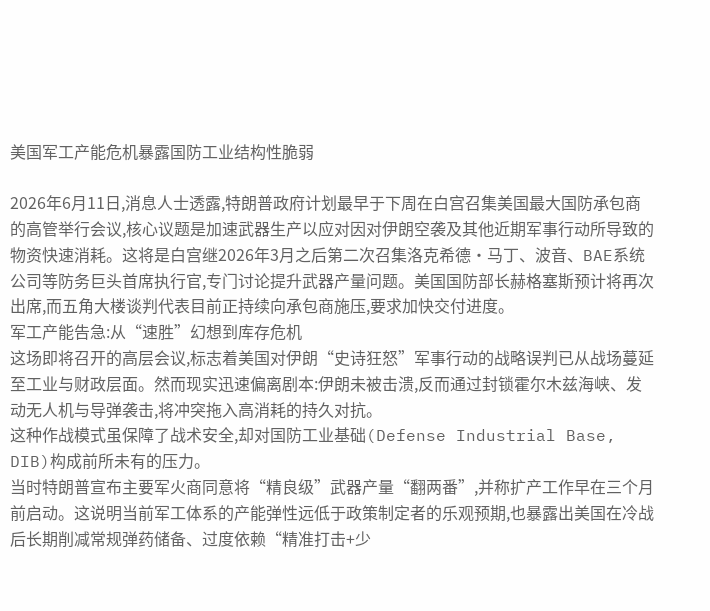美国军工产能危机暴露国防工业结构性脆弱

2026年6月11日,消息人士透露,特朗普政府计划最早于下周在白宫召集美国最大国防承包商的高管举行会议,核心议题是加速武器生产以应对因对伊朗空袭及其他近期军事行动所导致的物资快速消耗。这将是白宫继2026年3月之后第二次召集洛克希德·马丁、波音、BAE系统公司等防务巨头首席执行官,专门讨论提升武器产量问题。美国国防部长赫格塞斯预计将再次出席,而五角大楼谈判代表目前正持续向承包商施压,要求加快交付进度。
军工产能告急:从“速胜”幻想到库存危机
这场即将召开的高层会议,标志着美国对伊朗“史诗狂怒”军事行动的战略误判已从战场蔓延至工业与财政层面。然而现实迅速偏离剧本:伊朗未被击溃,反而通过封锁霍尔木兹海峡、发动无人机与导弹袭击,将冲突拖入高消耗的持久对抗。
这种作战模式虽保障了战术安全,却对国防工业基础(Defense Industrial Base, DIB)构成前所未有的压力。
当时特朗普宣布主要军火商同意将“精良级”武器产量“翻两番”,并称扩产工作早在三个月前启动。这说明当前军工体系的产能弹性远低于政策制定者的乐观预期,也暴露出美国在冷战后长期削减常规弹药储备、过度依赖“精准打击+少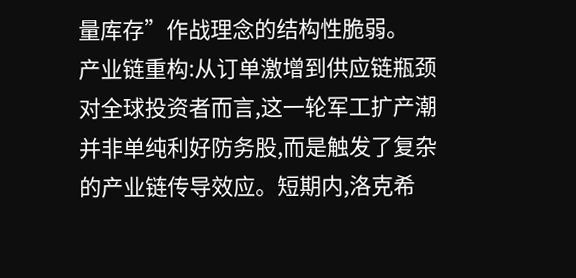量库存”作战理念的结构性脆弱。
产业链重构:从订单激增到供应链瓶颈
对全球投资者而言,这一轮军工扩产潮并非单纯利好防务股,而是触发了复杂的产业链传导效应。短期内,洛克希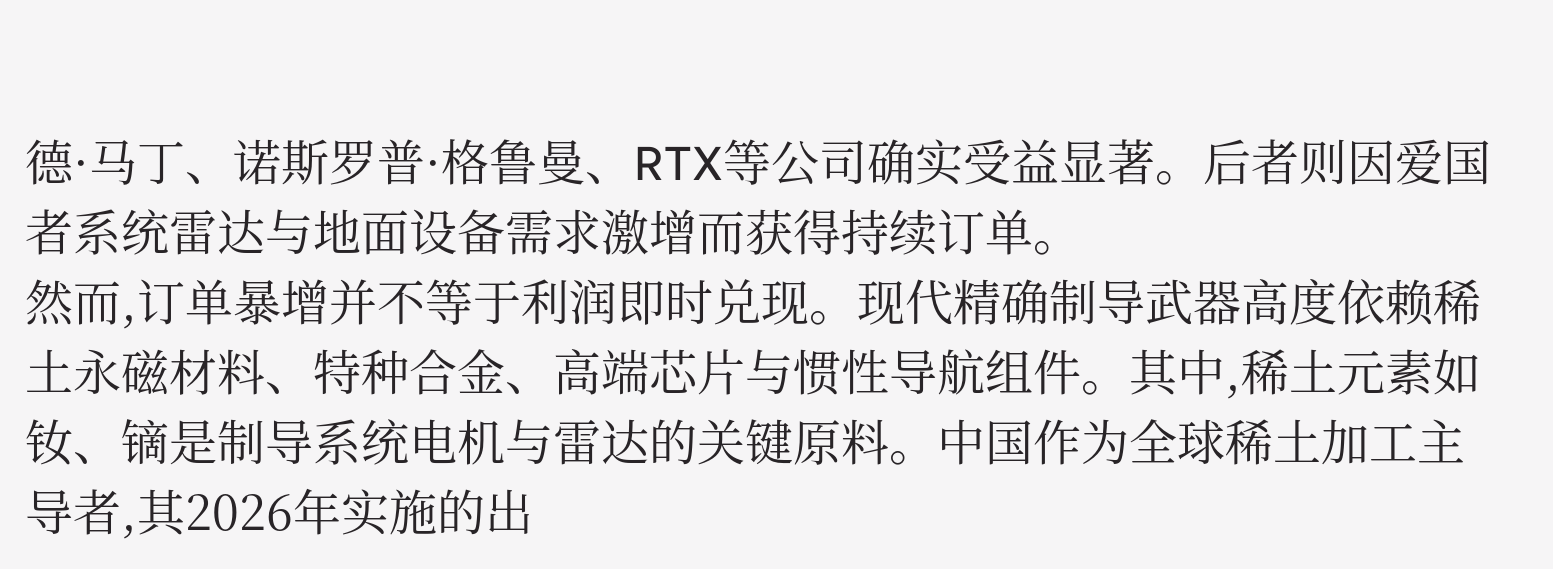德·马丁、诺斯罗普·格鲁曼、RTX等公司确实受益显著。后者则因爱国者系统雷达与地面设备需求激增而获得持续订单。
然而,订单暴增并不等于利润即时兑现。现代精确制导武器高度依赖稀土永磁材料、特种合金、高端芯片与惯性导航组件。其中,稀土元素如钕、镝是制导系统电机与雷达的关键原料。中国作为全球稀土加工主导者,其2026年实施的出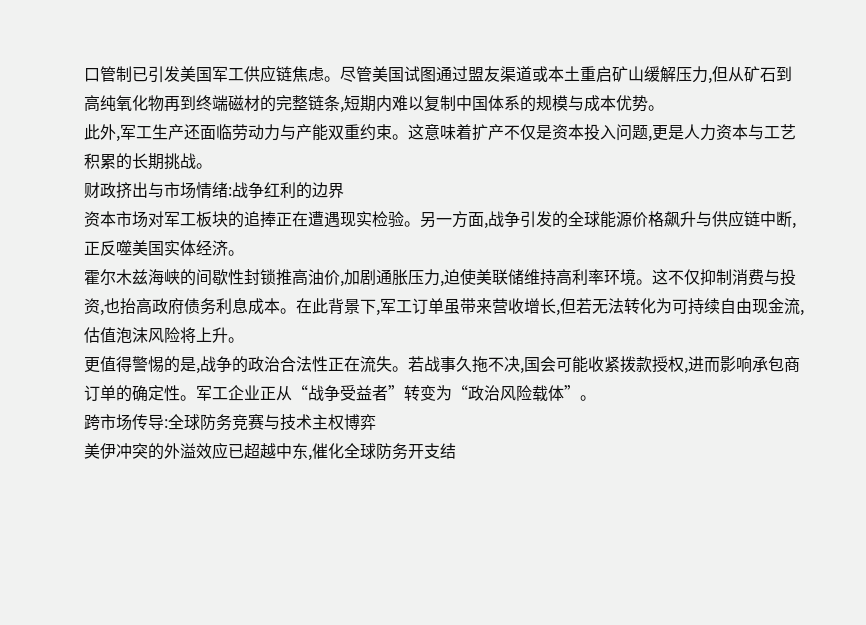口管制已引发美国军工供应链焦虑。尽管美国试图通过盟友渠道或本土重启矿山缓解压力,但从矿石到高纯氧化物再到终端磁材的完整链条,短期内难以复制中国体系的规模与成本优势。
此外,军工生产还面临劳动力与产能双重约束。这意味着扩产不仅是资本投入问题,更是人力资本与工艺积累的长期挑战。
财政挤出与市场情绪:战争红利的边界
资本市场对军工板块的追捧正在遭遇现实检验。另一方面,战争引发的全球能源价格飙升与供应链中断,正反噬美国实体经济。
霍尔木兹海峡的间歇性封锁推高油价,加剧通胀压力,迫使美联储维持高利率环境。这不仅抑制消费与投资,也抬高政府债务利息成本。在此背景下,军工订单虽带来营收增长,但若无法转化为可持续自由现金流,估值泡沫风险将上升。
更值得警惕的是,战争的政治合法性正在流失。若战事久拖不决,国会可能收紧拨款授权,进而影响承包商订单的确定性。军工企业正从“战争受益者”转变为“政治风险载体”。
跨市场传导:全球防务竞赛与技术主权博弈
美伊冲突的外溢效应已超越中东,催化全球防务开支结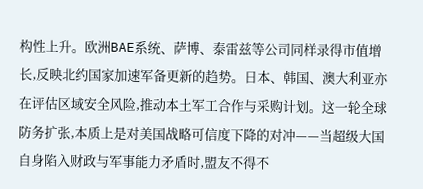构性上升。欧洲BAE系统、萨博、泰雷兹等公司同样录得市值增长,反映北约国家加速军备更新的趋势。日本、韩国、澳大利亚亦在评估区域安全风险,推动本土军工合作与采购计划。这一轮全球防务扩张,本质上是对美国战略可信度下降的对冲——当超级大国自身陷入财政与军事能力矛盾时,盟友不得不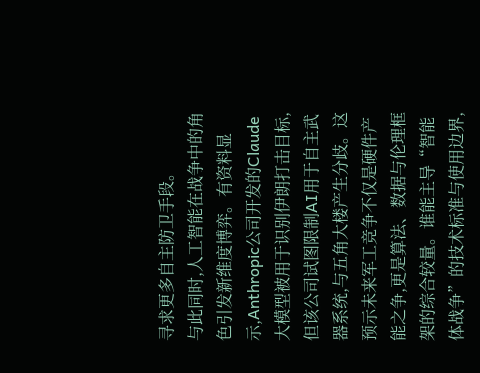寻求更多自主防卫手段。
与此同时,人工智能在战争中的角色引发新维度博弈。有资料显示,Anthropic公司开发的Claude大模型被用于识别伊朗打击目标,但该公司试图限制AI用于自主武器系统,与五角大楼产生分歧。这预示未来军工竞争不仅是硬件产能之争,更是算法、数据与伦理框架的综合较量。谁能主导“智能体战争”的技术标准与使用边界,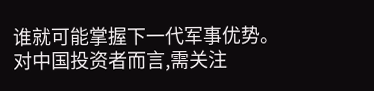谁就可能掌握下一代军事优势。
对中国投资者而言,需关注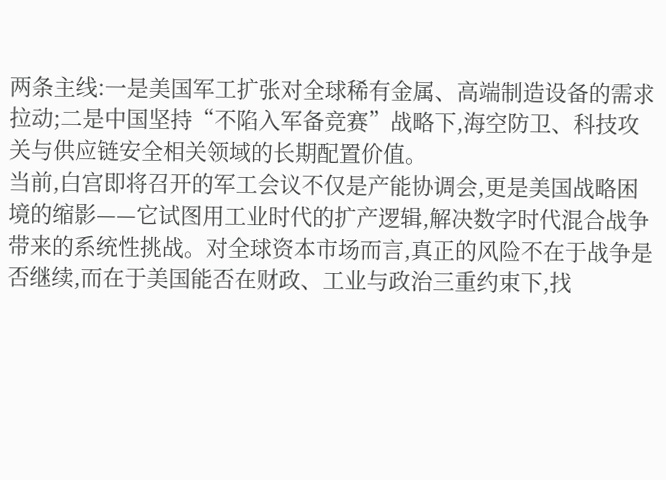两条主线:一是美国军工扩张对全球稀有金属、高端制造设备的需求拉动;二是中国坚持“不陷入军备竞赛”战略下,海空防卫、科技攻关与供应链安全相关领域的长期配置价值。
当前,白宫即将召开的军工会议不仅是产能协调会,更是美国战略困境的缩影——它试图用工业时代的扩产逻辑,解决数字时代混合战争带来的系统性挑战。对全球资本市场而言,真正的风险不在于战争是否继续,而在于美国能否在财政、工业与政治三重约束下,找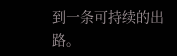到一条可持续的出路。